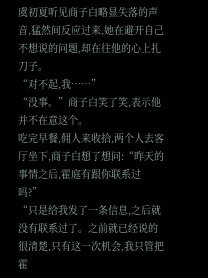虞初夏听见商子白略显失落的声音,猛然间反应过来,她在避开自己不想说的问题,却在往他的心上扎刀子。
“对不起,我……”
“没事。”商子白笑了笑,表示他并不在意这个。
吃完早餐,佣人来收拾,两个人去客厅坐下,商子白想了想问:“昨天的事情之后,霍庭有跟你联系过吗?”
“只是给我发了一条信息,之后就没有联系过了。之前就已经说的很清楚,只有这一次机会,我只管把霍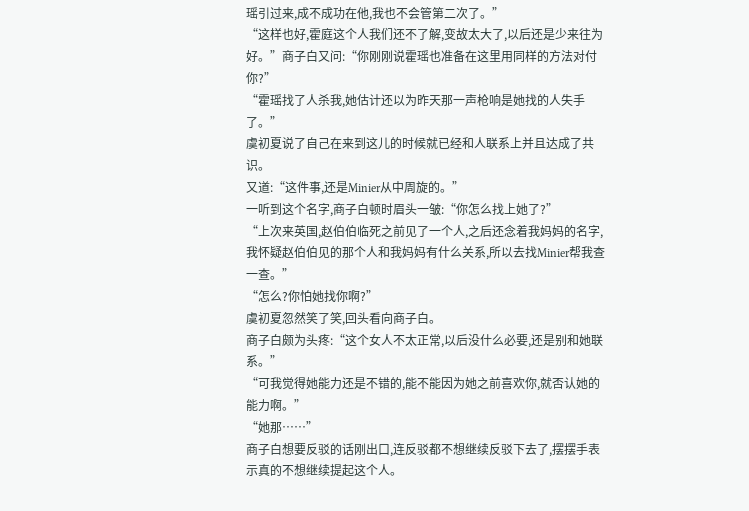瑶引过来,成不成功在他,我也不会管第二次了。”
“这样也好,霍庭这个人我们还不了解,变故太大了,以后还是少来往为好。”商子白又问:“你刚刚说霍瑶也准备在这里用同样的方法对付你?”
“霍瑶找了人杀我,她估计还以为昨天那一声枪响是她找的人失手了。”
虞初夏说了自己在来到这儿的时候就已经和人联系上并且达成了共识。
又道:“这件事,还是Minier从中周旋的。”
一听到这个名字,商子白顿时眉头一皱:“你怎么找上她了?”
“上次来英国,赵伯伯临死之前见了一个人,之后还念着我妈妈的名字,我怀疑赵伯伯见的那个人和我妈妈有什么关系,所以去找Minier帮我查一查。”
“怎么?你怕她找你啊?”
虞初夏忽然笑了笑,回头看向商子白。
商子白颇为头疼:“这个女人不太正常,以后没什么必要,还是别和她联系。”
“可我觉得她能力还是不错的,能不能因为她之前喜欢你,就否认她的能力啊。”
“她那……”
商子白想要反驳的话刚出口,连反驳都不想继续反驳下去了,摆摆手表示真的不想继续提起这个人。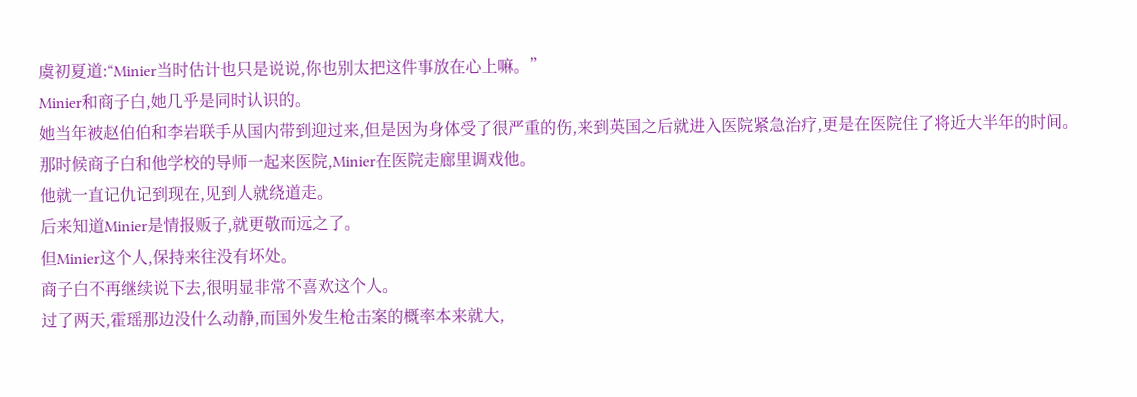虞初夏道:“Minier当时估计也只是说说,你也别太把这件事放在心上嘛。”
Minier和商子白,她几乎是同时认识的。
她当年被赵伯伯和李岩联手从国内带到迎过来,但是因为身体受了很严重的伤,来到英国之后就进入医院紧急治疗,更是在医院住了将近大半年的时间。
那时候商子白和他学校的导师一起来医院,Minier在医院走廊里调戏他。
他就一直记仇记到现在,见到人就绕道走。
后来知道Minier是情报贩子,就更敬而远之了。
但Minier这个人,保持来往没有坏处。
商子白不再继续说下去,很明显非常不喜欢这个人。
过了两天,霍瑶那边没什么动静,而国外发生枪击案的概率本来就大,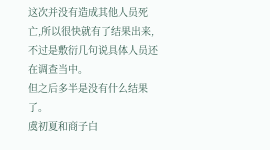这次并没有造成其他人员死亡,所以很快就有了结果出来,不过是敷衍几句说具体人员还在调查当中。
但之后多半是没有什么结果了。
虞初夏和商子白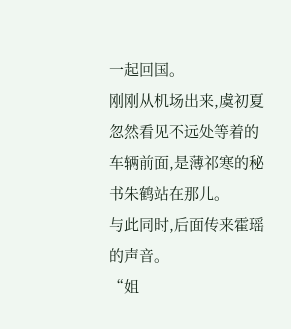一起回国。
刚刚从机场出来,虞初夏忽然看见不远处等着的车辆前面,是薄祁寒的秘书朱鹤站在那儿。
与此同时,后面传来霍瑶的声音。
“姐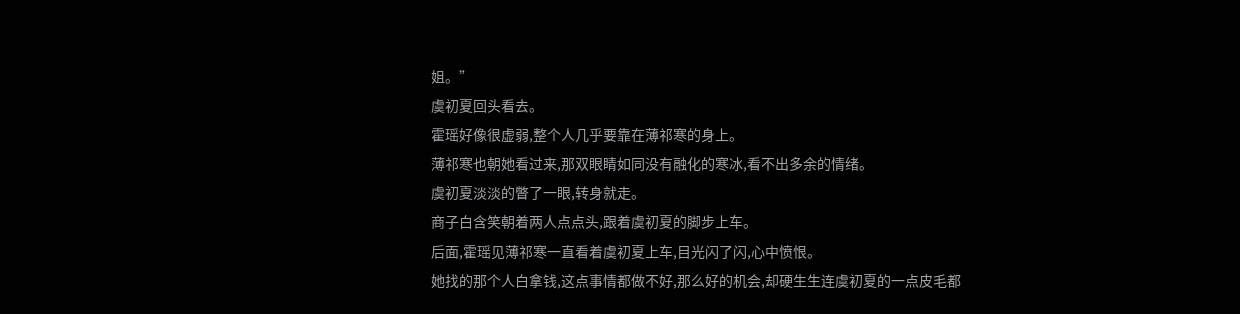姐。”
虞初夏回头看去。
霍瑶好像很虚弱,整个人几乎要靠在薄祁寒的身上。
薄祁寒也朝她看过来,那双眼睛如同没有融化的寒冰,看不出多余的情绪。
虞初夏淡淡的瞥了一眼,转身就走。
商子白含笑朝着两人点点头,跟着虞初夏的脚步上车。
后面,霍瑶见薄祁寒一直看着虞初夏上车,目光闪了闪,心中愤恨。
她找的那个人白拿钱,这点事情都做不好,那么好的机会,却硬生生连虞初夏的一点皮毛都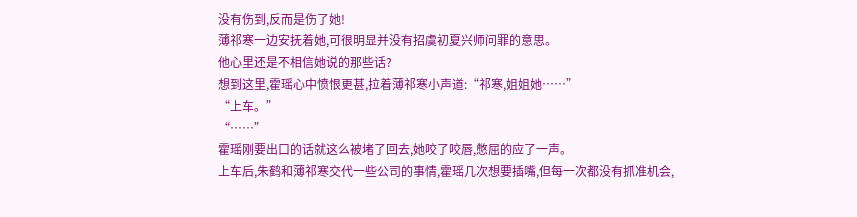没有伤到,反而是伤了她!
薄祁寒一边安抚着她,可很明显并没有招虞初夏兴师问罪的意思。
他心里还是不相信她说的那些话?
想到这里,霍瑶心中愤恨更甚,拉着薄祁寒小声道:“祁寒,姐姐她……”
“上车。”
“……”
霍瑶刚要出口的话就这么被堵了回去,她咬了咬唇,憋屈的应了一声。
上车后,朱鹤和薄祁寒交代一些公司的事情,霍瑶几次想要插嘴,但每一次都没有抓准机会,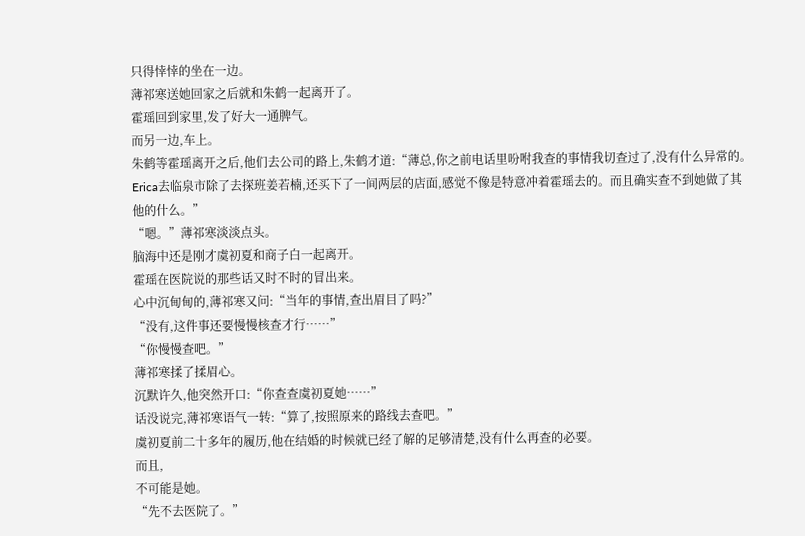只得悻悻的坐在一边。
薄祁寒送她回家之后就和朱鹤一起离开了。
霍瑶回到家里,发了好大一通脾气。
而另一边,车上。
朱鹤等霍瑶离开之后,他们去公司的路上,朱鹤才道:“薄总,你之前电话里吩咐我查的事情我切查过了,没有什么异常的。Erica去临泉市除了去探班姜若楠,还买下了一间两层的店面,感觉不像是特意冲着霍瑶去的。而且确实查不到她做了其他的什么。”
“嗯。”薄祁寒淡淡点头。
脑海中还是刚才虞初夏和商子白一起离开。
霍瑶在医院说的那些话又时不时的冒出来。
心中沉甸甸的,薄祁寒又问:“当年的事情,查出眉目了吗?”
“没有,这件事还要慢慢核查才行……”
“你慢慢查吧。”
薄祁寒揉了揉眉心。
沉默许久,他突然开口:“你查查虞初夏她……”
话没说完,薄祁寒语气一转:“算了,按照原来的路线去查吧。”
虞初夏前二十多年的履历,他在结婚的时候就已经了解的足够清楚,没有什么再查的必要。
而且,
不可能是她。
“先不去医院了。”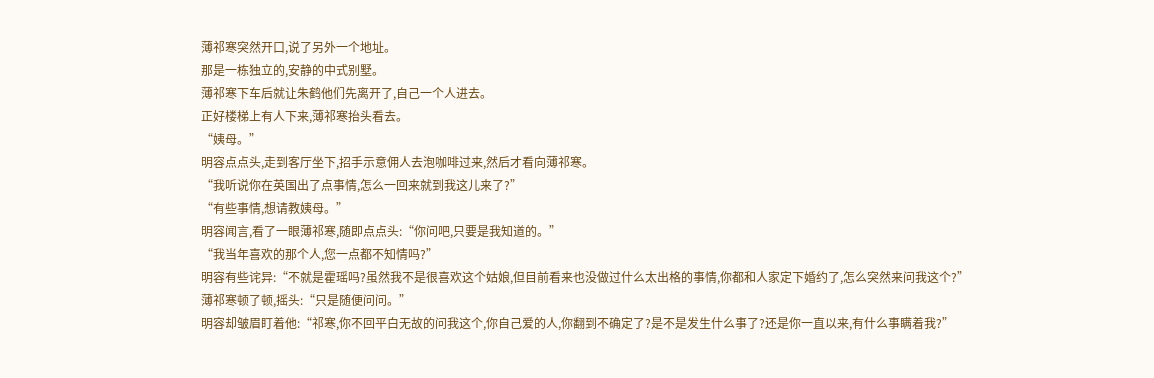薄祁寒突然开口,说了另外一个地址。
那是一栋独立的,安静的中式别墅。
薄祁寒下车后就让朱鹤他们先离开了,自己一个人进去。
正好楼梯上有人下来,薄祁寒抬头看去。
“姨母。”
明容点点头,走到客厅坐下,招手示意佣人去泡咖啡过来,然后才看向薄祁寒。
“我听说你在英国出了点事情,怎么一回来就到我这儿来了?”
“有些事情,想请教姨母。”
明容闻言,看了一眼薄祁寒,随即点点头:“你问吧,只要是我知道的。”
“我当年喜欢的那个人,您一点都不知情吗?”
明容有些诧异:“不就是霍瑶吗?虽然我不是很喜欢这个姑娘,但目前看来也没做过什么太出格的事情,你都和人家定下婚约了,怎么突然来问我这个?”
薄祁寒顿了顿,摇头:“只是随便问问。”
明容却皱眉盯着他:“祁寒,你不回平白无故的问我这个,你自己爱的人,你翻到不确定了?是不是发生什么事了?还是你一直以来,有什么事瞒着我?”